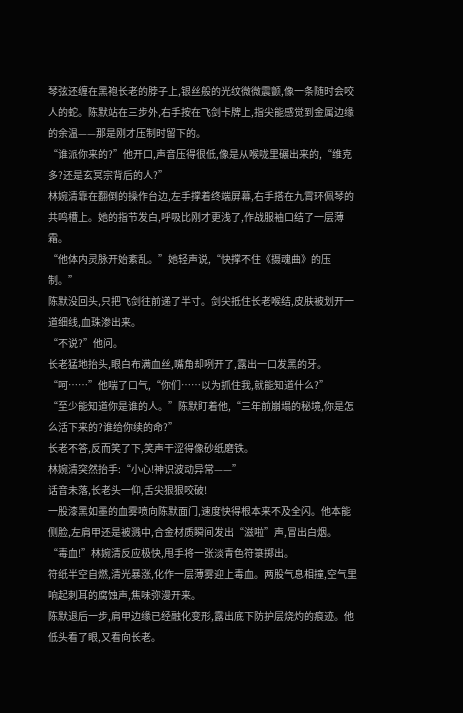琴弦还缠在黑袍长老的脖子上,银丝般的光纹微微震颤,像一条随时会咬人的蛇。陈默站在三步外,右手按在飞剑卡牌上,指尖能感觉到金属边缘的余温——那是刚才压制时留下的。
“谁派你来的?”他开口,声音压得很低,像是从喉咙里碾出来的,“维克多?还是玄冥宗背后的人?”
林婉清靠在翻倒的操作台边,左手撑着终端屏幕,右手搭在九霄环佩琴的共鸣槽上。她的指节发白,呼吸比刚才更浅了,作战服袖口结了一层薄霜。
“他体内灵脉开始紊乱。”她轻声说,“快撑不住《摄魂曲》的压制。”
陈默没回头,只把飞剑往前递了半寸。剑尖抵住长老喉结,皮肤被划开一道细线,血珠渗出来。
“不说?”他问。
长老猛地抬头,眼白布满血丝,嘴角却咧开了,露出一口发黑的牙。
“呵……”他喘了口气,“你们……以为抓住我,就能知道什么?”
“至少能知道你是谁的人。”陈默盯着他,“三年前崩塌的秘境,你是怎么活下来的?谁给你续的命?”
长老不答,反而笑了下,笑声干涩得像砂纸磨铁。
林婉清突然抬手:“小心!神识波动异常——”
话音未落,长老头一仰,舌尖狠狠咬破!
一股漆黑如墨的血雾喷向陈默面门,速度快得根本来不及全闪。他本能侧脸,左肩甲还是被溅中,合金材质瞬间发出“滋啦”声,冒出白烟。
“毒血!”林婉清反应极快,甩手将一张淡青色符箓掷出。
符纸半空自燃,清光暴涨,化作一层薄雾迎上毒血。两股气息相撞,空气里响起刺耳的腐蚀声,焦味弥漫开来。
陈默退后一步,肩甲边缘已经融化变形,露出底下防护层烧灼的痕迹。他低头看了眼,又看向长老。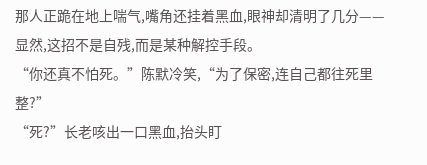那人正跪在地上喘气,嘴角还挂着黑血,眼神却清明了几分——显然,这招不是自残,而是某种解控手段。
“你还真不怕死。”陈默冷笑,“为了保密,连自己都往死里整?”
“死?”长老咳出一口黑血,抬头盯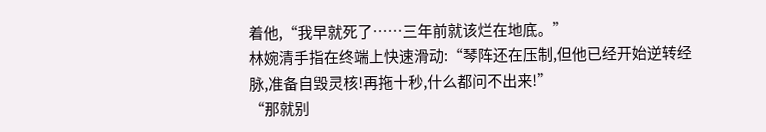着他,“我早就死了……三年前就该烂在地底。”
林婉清手指在终端上快速滑动:“琴阵还在压制,但他已经开始逆转经脉,准备自毁灵核!再拖十秒,什么都问不出来!”
“那就别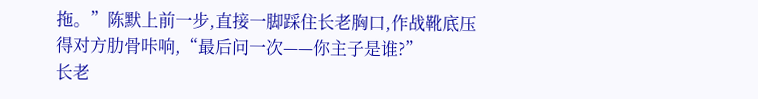拖。”陈默上前一步,直接一脚踩住长老胸口,作战靴底压得对方肋骨咔响,“最后问一次——你主子是谁?”
长老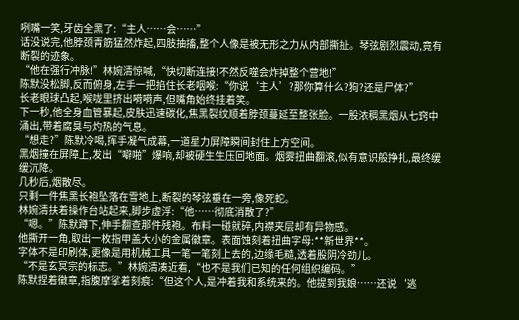咧嘴一笑,牙齿全黑了:“主人……会……”
话没说完,他脖颈青筋猛然炸起,四肢抽搐,整个人像是被无形之力从内部撕扯。琴弦剧烈震动,竟有断裂的迹象。
“他在强行冲脉!”林婉清惊喊,“快切断连接!不然反噬会炸掉整个营地!”
陈默没松脚,反而俯身,左手一把掐住长老咽喉:“你说‘主人’?那你算什么?狗?还是尸体?”
长老眼球凸起,喉咙里挤出嗬嗬声,但嘴角始终挂着笑。
下一秒,他全身血管暴起,皮肤迅速碳化,焦黑裂纹顺着脖颈蔓延至整张脸。一股浓稠黑烟从七窍中涌出,带着腐臭与灼热的气息。
“想走?”陈默冷喝,挥手凝气成幕,一道星力屏障瞬间封住上方空间。
黑烟撞在屏障上,发出“噼啪”爆响,却被硬生生压回地面。烟雾扭曲翻滚,似有意识般挣扎,最终缓缓沉降。
几秒后,烟散尽。
只剩一件焦黑长袍坠落在雪地上,断裂的琴弦垂在一旁,像死蛇。
林婉清扶着操作台站起来,脚步虚浮:“他……彻底消散了?”
“嗯。”陈默蹲下,伸手翻查那件残袍。布料一碰就碎,内襟夹层却有异物感。
他撕开一角,取出一枚指甲盖大小的金属徽章。表面蚀刻着扭曲字母:**新世界**。
字体不是印刷体,更像是用机械工具一笔一笔刻上去的,边缘毛糙,透着股阴冷劲儿。
“不是玄冥宗的标志。”林婉清凑近看,“也不是我们已知的任何组织编码。”
陈默捏着徽章,指腹摩挲着刻痕:“但这个人,是冲着我和系统来的。他提到我娘……还说‘逃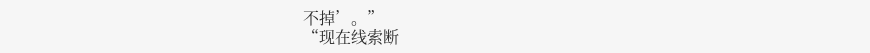不掉’。”
“现在线索断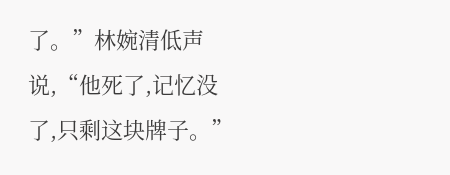了。”林婉清低声说,“他死了,记忆没了,只剩这块牌子。”